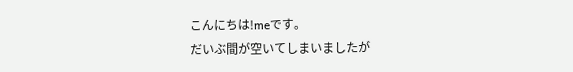こんにちは!meです。
だいぶ間が空いてしまいましたが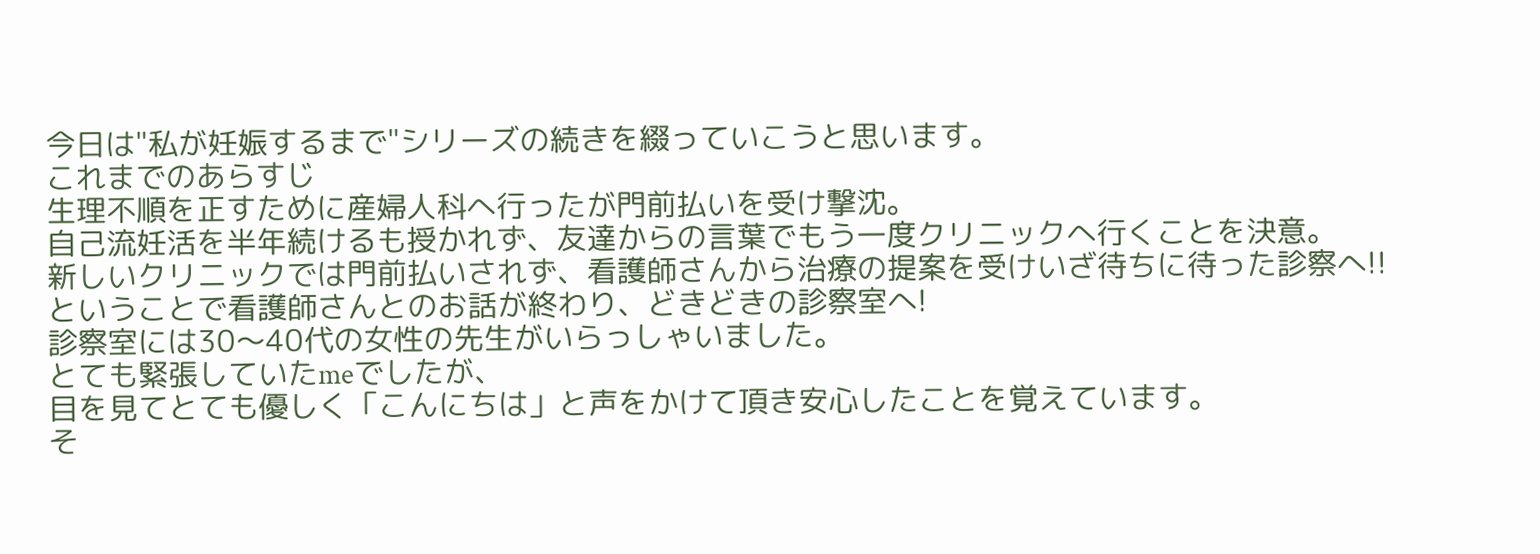今日は"私が妊娠するまで"シリーズの続きを綴っていこうと思います。
これまでのあらすじ
生理不順を正すために産婦人科へ行ったが門前払いを受け撃沈。
自己流妊活を半年続けるも授かれず、友達からの言葉でもう一度クリニックへ行くことを決意。
新しいクリニックでは門前払いされず、看護師さんから治療の提案を受けいざ待ちに待った診察へ!!
ということで看護師さんとのお話が終わり、どきどきの診察室へ!
診察室には30〜40代の女性の先生がいらっしゃいました。
とても緊張していたmeでしたが、
目を見てとても優しく「こんにちは」と声をかけて頂き安心したことを覚えています。
そ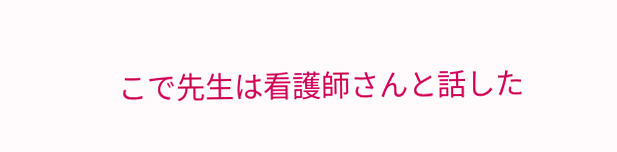こで先生は看護師さんと話した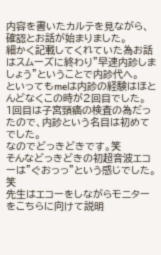内容を書いたカルテを見ながら、確認とお話が始まりました。
細かく記載してくれていた為お話はスムーズに終わり"早速内診しましょう"ということで内診代へ。
といってもmeは内診の経験はほとんどなくこの時が2回目でした。
1回目は子宮頸癌の検査の為だったので、内診という名目は初めてでした。
なのでどっきどきです。笑
そんなどっきどきの初超音波エコーは"ぐおっっ"という感じでした。笑
先生はエコーをしながらモニターをこちらに向けて説明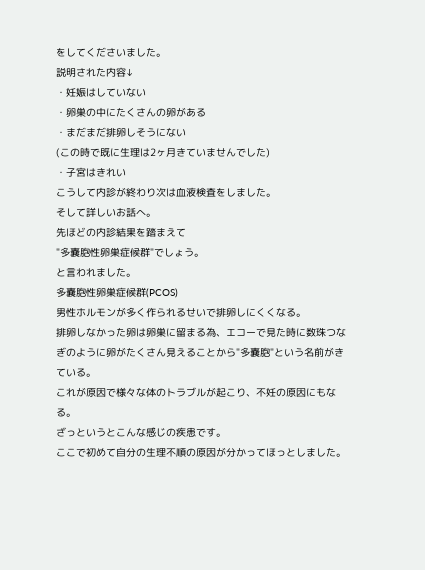をしてくださいました。
説明された内容↓
・妊娠はしていない
・卵巣の中にたくさんの卵がある
・まだまだ排卵しそうにない
(この時で既に生理は2ヶ月きていませんでした)
・子宮はきれい
こうして内診が終わり次は血液検査をしました。
そして詳しいお話へ。
先ほどの内診結果を踏まえて
"多嚢胞性卵巣症候群"でしょう。
と言われました。
多嚢胞性卵巣症候群(PCOS)
男性ホルモンが多く作られるせいで排卵しにくくなる。
排卵しなかった卵は卵巣に留まる為、エコーで見た時に数珠つなぎのように卵がたくさん見えることから"多嚢胞"という名前がきている。
これが原因で様々な体のトラブルが起こり、不妊の原因にもなる。
ざっというとこんな感じの疾患です。
ここで初めて自分の生理不順の原因が分かってほっとしました。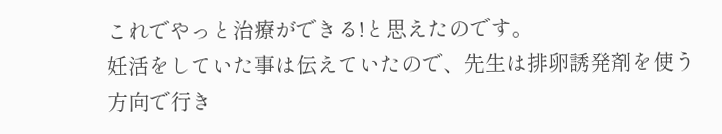これでやっと治療ができる!と思えたのです。
妊活をしていた事は伝えていたので、先生は排卵誘発剤を使う方向で行き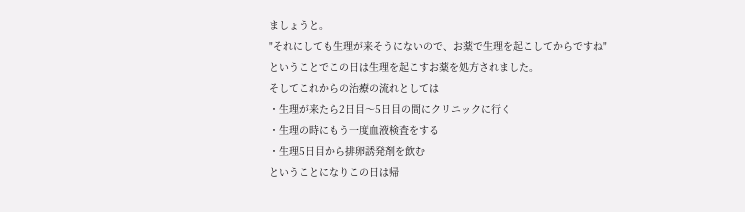ましょうと。
"それにしても生理が来そうにないので、お薬で生理を起こしてからですね"
ということでこの日は生理を起こすお薬を処方されました。
そしてこれからの治療の流れとしては
・生理が来たら2日目〜5日目の間にクリニックに行く
・生理の時にもう一度血液検査をする
・生理5日目から排卵誘発剤を飲む
ということになりこの日は帰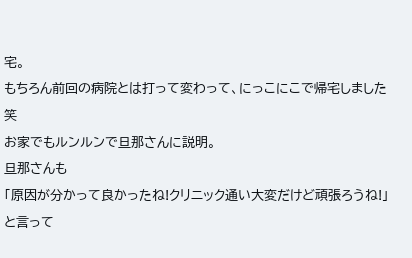宅。
もちろん前回の病院とは打って変わって、にっこにこで帰宅しました
笑
お家でもルンルンで旦那さんに説明。
旦那さんも
「原因が分かって良かったね!クリニック通い大変だけど頑張ろうね!」
と言って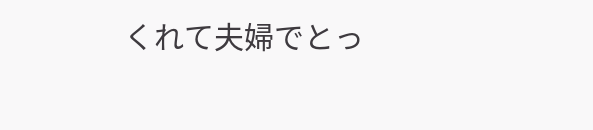くれて夫婦でとっ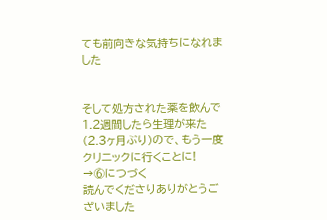ても前向きな気持ちになれました


そして処方された薬を飲んで1.2週間したら生理が来た(2.3ヶ月ぶり)ので、もう一度クリニックに行くことに!
→⑥につづく
読んでくださりありがとうございました